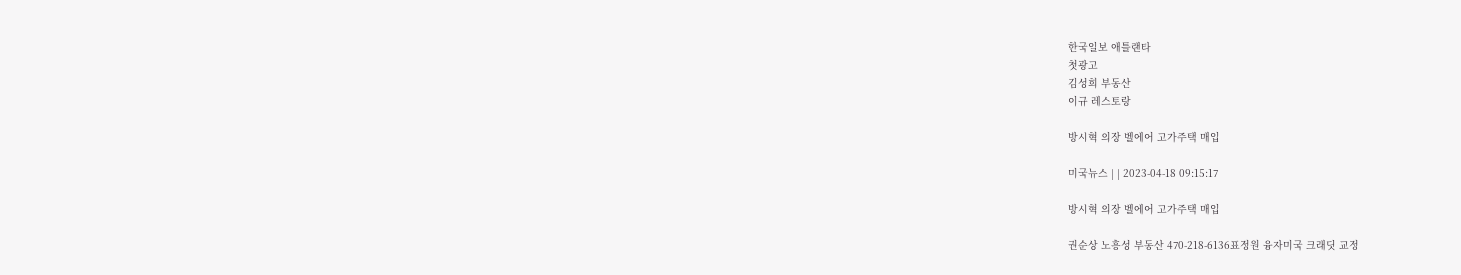한국일보 애틀랜타
첫광고
김성희 부동산
이규 레스토랑

방시혁 의장 벨에어 고가주택 매입

미국뉴스 | | 2023-04-18 09:15:17

방시혁 의장 벨에어 고가주택 매입

권순상 노흥성 부동산 470-218-6136표정원 융자미국 크래딧 교정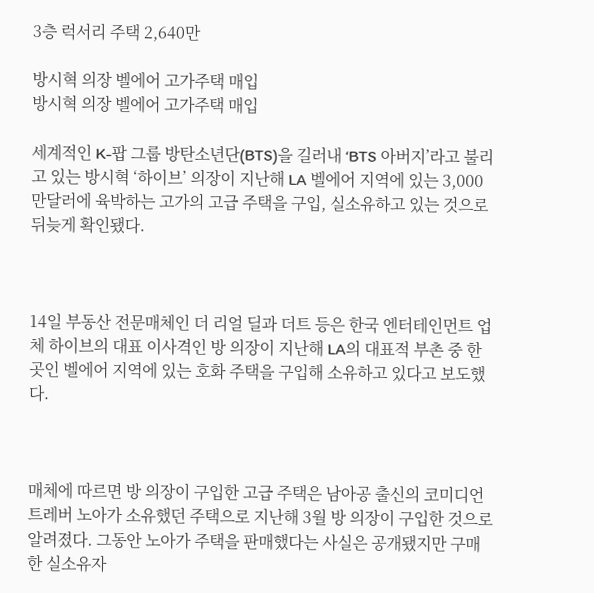3층 럭서리 주택 2,640만

방시혁 의장 벨에어 고가주택 매입
방시혁 의장 벨에어 고가주택 매입

세계적인 K-팝 그룹 방탄소년단(BTS)을 길러내 ‘BTS 아버지’라고 불리고 있는 방시혁 ‘하이브’ 의장이 지난해 LA 벨에어 지역에 있는 3,000만달러에 육박하는 고가의 고급 주택을 구입, 실소유하고 있는 것으로 뒤늦게 확인됐다.



14일 부동산 전문매체인 더 리얼 딜과 더트 등은 한국 엔터테인먼트 업체 하이브의 대표 이사격인 방 의장이 지난해 LA의 대표적 부촌 중 한 곳인 벨에어 지역에 있는 호화 주택을 구입해 소유하고 있다고 보도했다.



매체에 따르면 방 의장이 구입한 고급 주택은 남아공 출신의 코미디언 트레버 노아가 소유했던 주택으로 지난해 3월 방 의장이 구입한 것으로 알려졌다. 그동안 노아가 주택을 판매했다는 사실은 공개됐지만 구매한 실소유자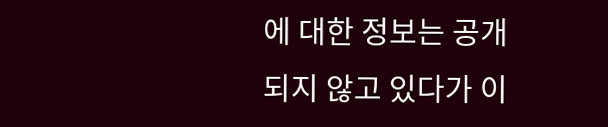에 대한 정보는 공개되지 않고 있다가 이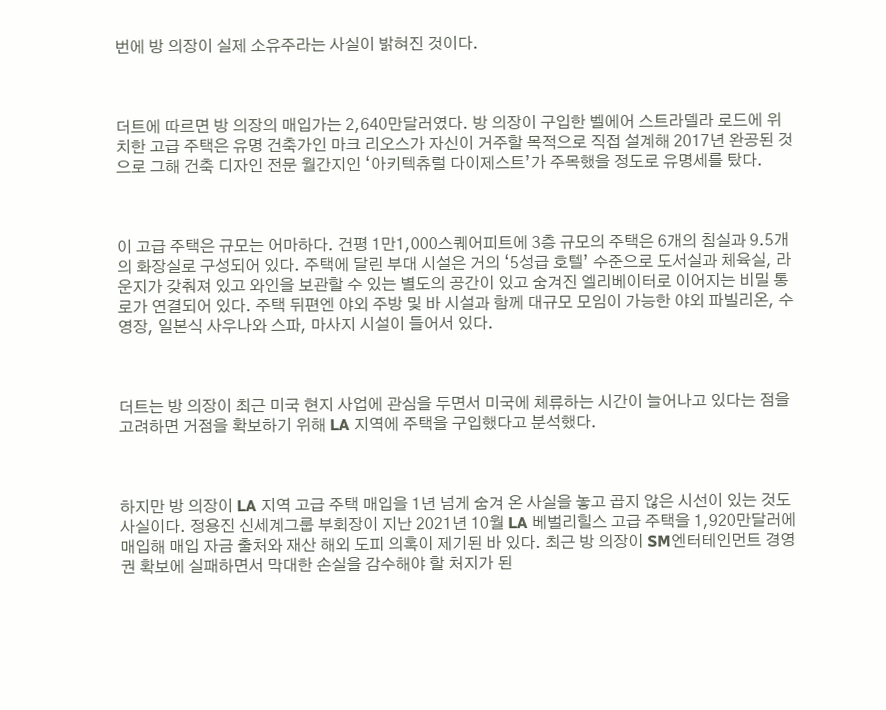번에 방 의장이 실제 소유주라는 사실이 밝혀진 것이다.



더트에 따르면 방 의장의 매입가는 2,640만달러였다. 방 의장이 구입한 벨에어 스트라델라 로드에 위치한 고급 주택은 유명 건축가인 마크 리오스가 자신이 거주할 목적으로 직접 설계해 2017년 완공된 것으로 그해 건축 디자인 전문 월간지인 ‘아키텍츄럴 다이제스트’가 주목했을 정도로 유명세를 탔다.



이 고급 주택은 규모는 어마하다. 건평 1만1,000스퀘어피트에 3층 규모의 주택은 6개의 침실과 9.5개의 화장실로 구성되어 있다. 주택에 달린 부대 시설은 거의 ‘5성급 호텔’ 수준으로 도서실과 체육실, 라운지가 갖춰져 있고 와인을 보관할 수 있는 별도의 공간이 있고 숨겨진 엘리베이터로 이어지는 비밀 통로가 연결되어 있다. 주택 뒤편엔 야외 주방 및 바 시설과 함께 대규모 모임이 가능한 야외 파빌리온, 수영장, 일본식 사우나와 스파, 마사지 시설이 들어서 있다.



더트는 방 의장이 최근 미국 현지 사업에 관심을 두면서 미국에 체류하는 시간이 늘어나고 있다는 점을 고려하면 거점을 확보하기 위해 LA 지역에 주택을 구입했다고 분석했다.



하지만 방 의장이 LA 지역 고급 주택 매입을 1년 넘게 숨겨 온 사실을 놓고 곱지 않은 시선이 있는 것도 사실이다. 정용진 신세계그룹 부회장이 지난 2021년 10월 LA 베벌리힐스 고급 주택을 1,920만달러에 매입해 매입 자금 출처와 재산 해외 도피 의혹이 제기된 바 있다. 최근 방 의장이 SM엔터테인먼트 경영권 확보에 실패하면서 막대한 손실을 감수해야 할 처지가 된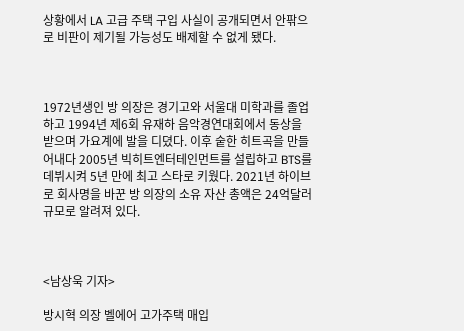상황에서 LA 고급 주택 구입 사실이 공개되면서 안팎으로 비판이 제기될 가능성도 배제할 수 없게 됐다.



1972년생인 방 의장은 경기고와 서울대 미학과를 졸업하고 1994년 제6회 유재하 음악경연대회에서 동상을 받으며 가요계에 발을 디뎠다. 이후 숱한 히트곡을 만들어내다 2005년 빅히트엔터테인먼트를 설립하고 BTS를 데뷔시켜 5년 만에 최고 스타로 키웠다. 2021년 하이브로 회사명을 바꾼 방 의장의 소유 자산 총액은 24억달러 규모로 알려져 있다.



<남상욱 기자>

방시혁 의장 벨에어 고가주택 매입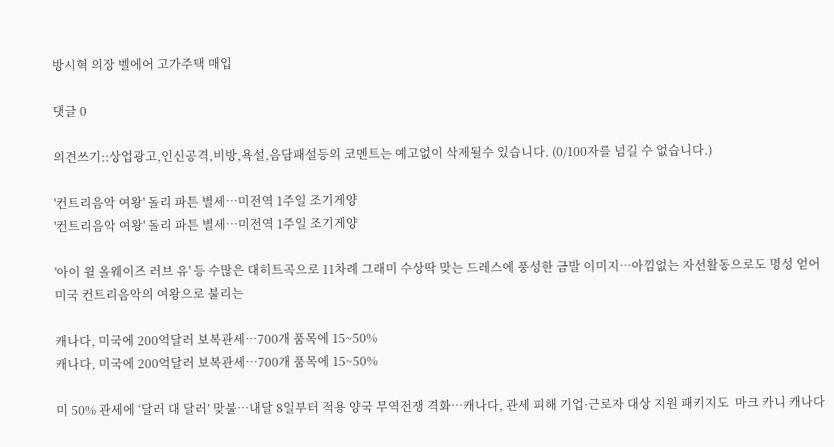방시혁 의장 벨에어 고가주택 매입

댓글 0

의견쓰기::상업광고,인신공격,비방,욕설,음담패설등의 코멘트는 예고없이 삭제될수 있습니다. (0/100자를 넘길 수 없습니다.)

'컨트리음악 여왕' 돌리 파튼 별세…미전역 1주일 조기게양
'컨트리음악 여왕' 돌리 파튼 별세…미전역 1주일 조기게양

'아이 윌 올웨이즈 러브 유' 등 수많은 대히트곡으로 11차례 그래미 수상딱 맞는 드레스에 풍성한 금발 이미지…아낌없는 자선활동으로도 명성 얻어  미국 컨트리음악의 여왕으로 불리는

캐나다, 미국에 200억달러 보복관세…700개 품목에 15~50%
캐나다, 미국에 200억달러 보복관세…700개 품목에 15~50%

미 50% 관세에 ‘달러 대 달러’ 맞불…내달 8일부터 적용 양국 무역전쟁 격화…캐나다, 관세 피해 기업·근로자 대상 지원 패키지도  마크 카니 캐나다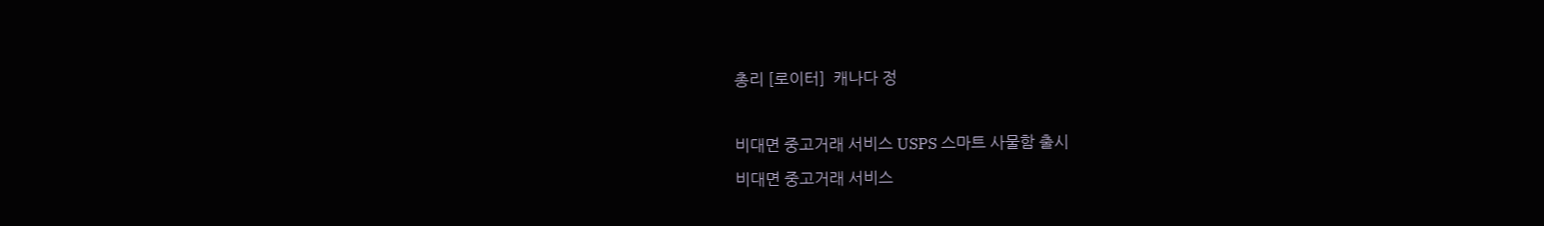총리 [로이터]  캐나다 정

비대면 중고거래 서비스 USPS 스마트 사물함 출시
비대면 중고거래 서비스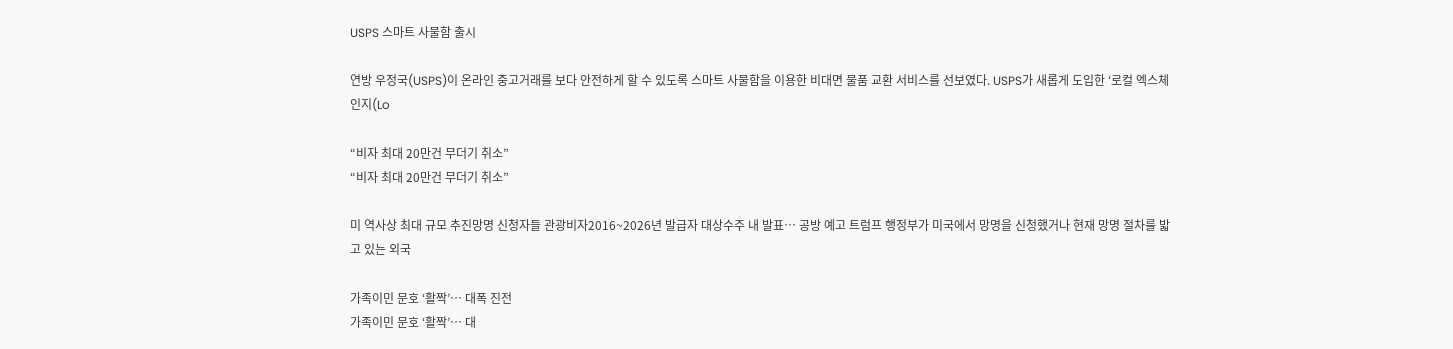USPS 스마트 사물함 출시

연방 우정국(USPS)이 온라인 중고거래를 보다 안전하게 할 수 있도록 스마트 사물함을 이용한 비대면 물품 교환 서비스를 선보였다. USPS가 새롭게 도입한 ‘로컬 엑스체인지(Lo

“비자 최대 20만건 무더기 취소”
“비자 최대 20만건 무더기 취소”

미 역사상 최대 규모 추진망명 신청자들 관광비자2016~2026년 발급자 대상수주 내 발표… 공방 예고 트럼프 행정부가 미국에서 망명을 신청했거나 현재 망명 절차를 밟고 있는 외국

가족이민 문호 ‘활짝’… 대폭 진전
가족이민 문호 ‘활짝’… 대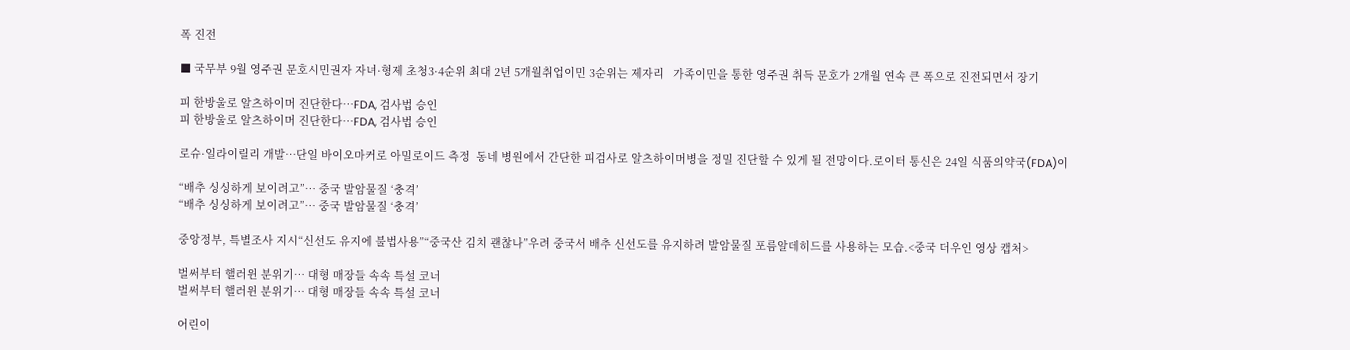폭 진전

■ 국무부 9월 영주권 문호시민권자 자녀·형제 초청3·4순위 최대 2년 5개월취업이민 3순위는 제자리   가족이민을 통한 영주권 취득 문호가 2개월 연속 큰 폭으로 진전되면서 장기

피 한방울로 알츠하이머 진단한다…FDA, 검사법 승인
피 한방울로 알츠하이머 진단한다…FDA, 검사법 승인

로슈·일라이릴리 개발…단일 바이오마커로 아밀로이드 측정  동네 병원에서 간단한 피검사로 알츠하이머병을 정밀 진단할 수 있게 될 전망이다.로이터 통신은 24일 식품의약국(FDA)이

“배추 싱싱하게 보이려고”… 중국 발암물질 ‘충격’
“배추 싱싱하게 보이려고”… 중국 발암물질 ‘충격’

중앙정부, 특별조사 지시“신선도 유지에 불법사용”“중국산 김치 괜찮나”우려 중국서 배추 신선도를 유지하려 발암물질 포름알데히드를 사용하는 모습.<중국 더우인 영상 캡처>

벌써부터 핼러윈 분위기… 대형 매장들 속속 특설 코너
벌써부터 핼러윈 분위기… 대형 매장들 속속 특설 코너

어린이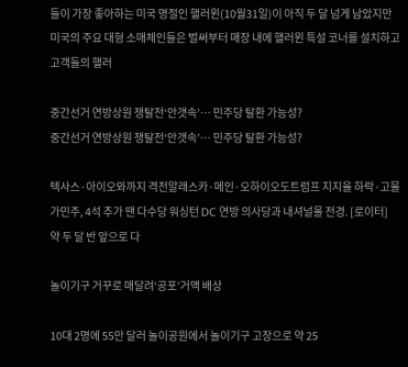들이 가장 좋아하는 미국 명절인 핼러윈(10월31일)이 아직 두 달 넘게 남았지만 미국의 주요 대형 소매체인들은 벌써부터 매장 내에 핼러윈 특설 코너를 설치하고 고객들의 핼러

중간선거 연방상원 쟁탈전‘안갯속’… 민주당 탈환 가능성?
중간선거 연방상원 쟁탈전‘안갯속’… 민주당 탈환 가능성?

텍사스·아이오와까지 격전알래스카·메인·오하이오도트럼프 지지율 하락·고물가민주, 4석 추가 땐 다수당 워싱턴 DC 연방 의사당과 내셔널몰 전경. [로이터]  약 두 달 반 앞으로 다

놀이기구 거꾸로 매달려‘공포’거액 배상

10대 2명에 55만 달러 놀이공원에서 놀이기구 고장으로 약 25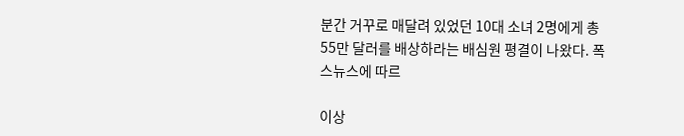분간 거꾸로 매달려 있었던 10대 소녀 2명에게 총 55만 달러를 배상하라는 배심원 평결이 나왔다. 폭스뉴스에 따르

이상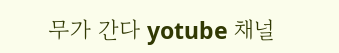무가 간다 yotube 채널